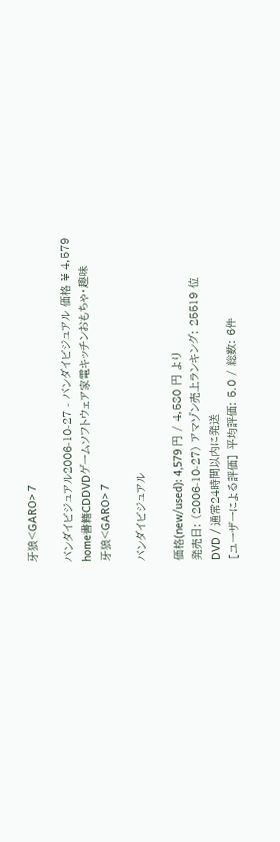牙狼<GARO> 7

バンダイビジュアル2006-10-27 - バンダイビジュアル 価格 ¥ 4,579
home書籍CDDVDゲームソフトウェア家電キッチンおもちゃ・趣味
牙狼<GARO> 7

バンダイビジュアル

価格(new/used): 4,579 円 / 4,580 円 より
発売日: (2006-10-27) アマゾン売上ランキング: 25519 位
DVD / 通常24時間以内に発送
[ユーザーによる評価] 平均評価: 5.0 / 総数: 6件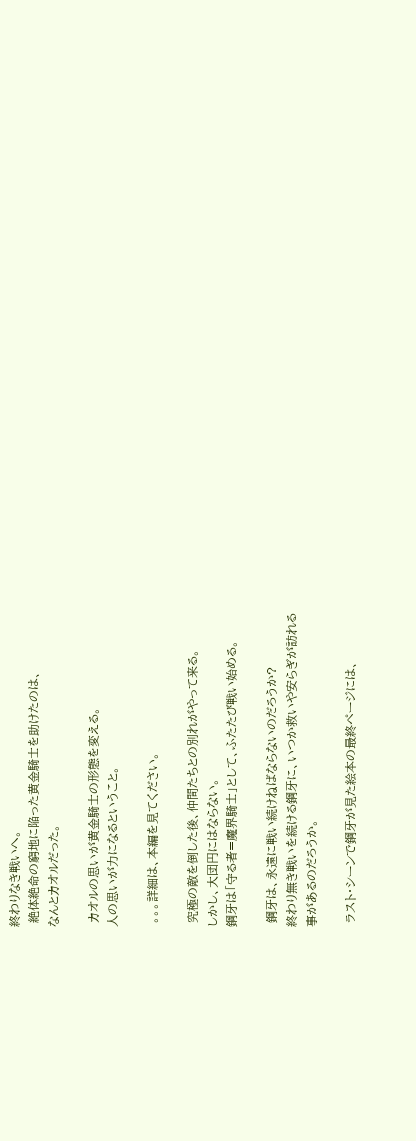終わりなき戦いへ。
 絶体絶命の窮地に陥った黄金騎士を助けたのは、
なんとカオルだった。

 カオルの思いが黄金騎士の形態を変える。
人の思いが力になるということ。

 。。。詳細は、本編を見てください。

 究極の敵を倒した後、仲間たちとの別れがやって来る。
しかし、大団円にはならない。
鋼牙は「守る者=魔界騎士」として、ふたたび戦い始める。

 鋼牙は、永遠に戦い続けねばならないのだろうか?
終わり無き戦いを続ける鋼牙に、いつか救いや安らぎが訪れる
事があるのだろうか。

 ラスト・シーンで鋼牙が見た絵本の最終ページには、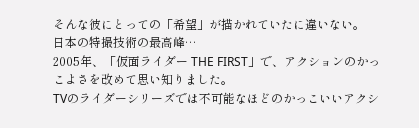そんな彼にとっての「希望」が描かれていたに違いない。
日本の特撮技術の最高峰…
2005年、「仮面ライダー THE FIRST」で、アクションのかっこよさを改めて思い知りました。
TVのライダーシリーズでは不可能なほどのかっこいいアクシ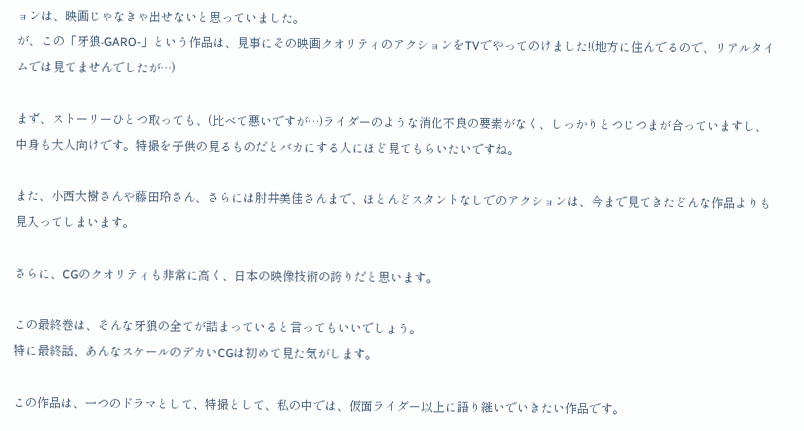ョンは、映画じゃなきゃ出せないと思っていました。
が、この「牙狼-GARO-」という作品は、見事にその映画クオリティのアクションをTVでやってのけました!(地方に住んでるので、リアルタイムでは見てませんでしたが…)

まず、ストーリーひとつ取っても、(比べて悪いですが…)ライダーのような消化不良の要素がなく、しっかりとつじつまが合っていますし、中身も大人向けです。特撮を子供の見るものだとバカにする人にほど見てもらいたいですね。

また、小西大樹さんや藤田玲さん、さらには肘井美佳さんまで、ほとんどスタントなしでのアクションは、今まで見てきたどんな作品よりも見入ってしまいます。

さらに、CGのクオリティも非常に高く、日本の映像技術の誇りだと思います。

この最終巻は、そんな牙狼の全てが詰まっていると言ってもいいでしょう。
特に最終話、あんなスケールのデカいCGは初めて見た気がします。

この作品は、一つのドラマとして、特撮として、私の中では、仮面ライダー以上に語り継いでいきたい作品です。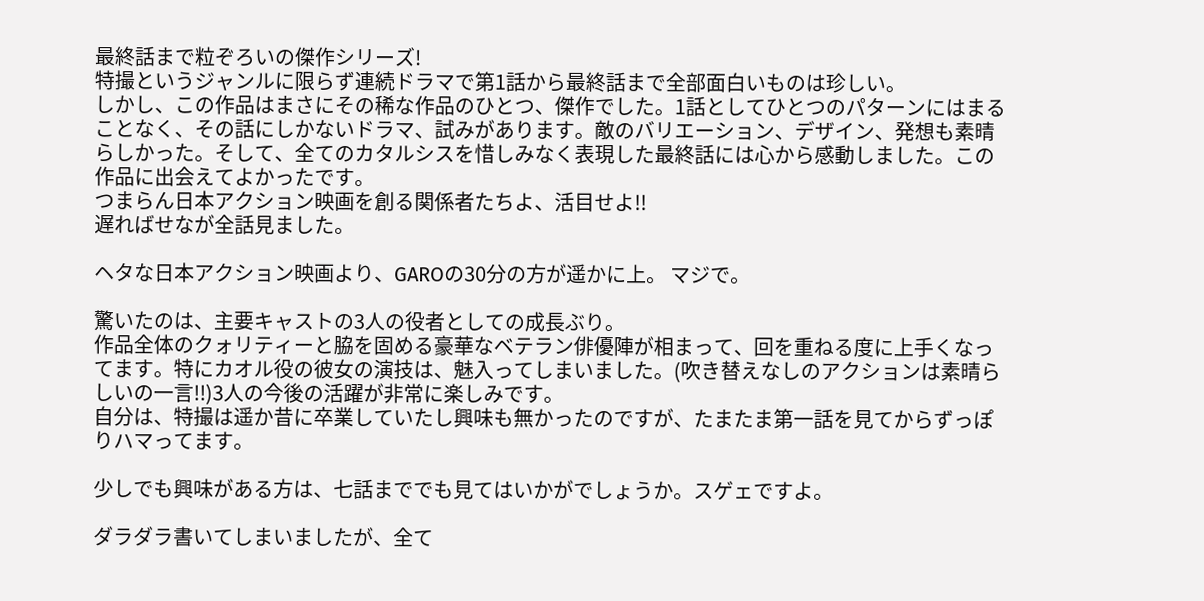最終話まで粒ぞろいの傑作シリーズ!
特撮というジャンルに限らず連続ドラマで第1話から最終話まで全部面白いものは珍しい。
しかし、この作品はまさにその稀な作品のひとつ、傑作でした。1話としてひとつのパターンにはまることなく、その話にしかないドラマ、試みがあります。敵のバリエーション、デザイン、発想も素晴らしかった。そして、全てのカタルシスを惜しみなく表現した最終話には心から感動しました。この作品に出会えてよかったです。
つまらん日本アクション映画を創る関係者たちよ、活目せよ!!
遅ればせなが全話見ました。

ヘタな日本アクション映画より、GAROの30分の方が遥かに上。 マジで。

驚いたのは、主要キャストの3人の役者としての成長ぶり。
作品全体のクォリティーと脇を固める豪華なベテラン俳優陣が相まって、回を重ねる度に上手くなってます。特にカオル役の彼女の演技は、魅入ってしまいました。(吹き替えなしのアクションは素晴らしいの一言!!)3人の今後の活躍が非常に楽しみです。
自分は、特撮は遥か昔に卒業していたし興味も無かったのですが、たまたま第一話を見てからずっぽりハマってます。

少しでも興味がある方は、七話まででも見てはいかがでしょうか。スゲェですよ。

ダラダラ書いてしまいましたが、全て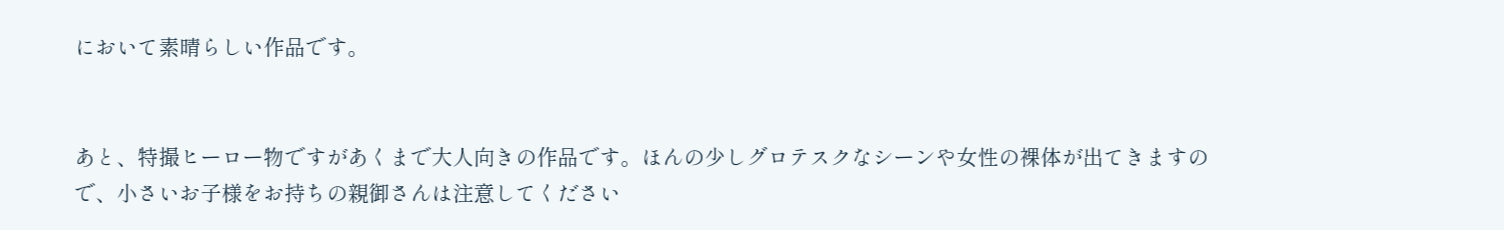において素晴らしい作品です。


あと、特撮ヒーロー物ですがあくまで大人向きの作品です。ほんの少しグロテスクなシーンや女性の裸体が出てきますので、小さいお子様をお持ちの親御さんは注意してください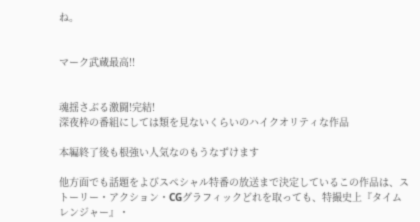ね。


マーク武蔵最高!!


魂揺さぶる激闘!完結!
深夜枠の番組にしては類を見ないくらいのハイクオリティな作品

本編終了後も根強い人気なのもうなずけます

他方面でも話題をよびスペシャル特番の放送まで決定しているこの作品は、ストーリー・アクション・CGグラフィックどれを取っても、特撮史上『タイムレンジャー』・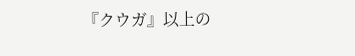『クウガ』以上の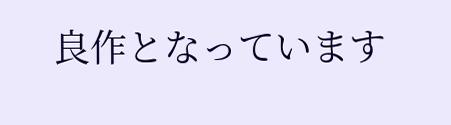良作となっています